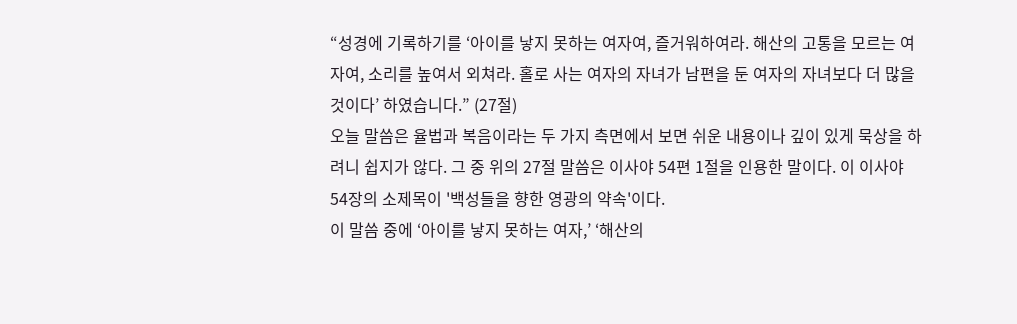“성경에 기록하기를 ‘아이를 낳지 못하는 여자여, 즐거워하여라. 해산의 고통을 모르는 여자여, 소리를 높여서 외쳐라. 홀로 사는 여자의 자녀가 남편을 둔 여자의 자녀보다 더 많을 것이다’ 하였습니다.” (27절)
오늘 말씀은 율법과 복음이라는 두 가지 측면에서 보면 쉬운 내용이나 깊이 있게 묵상을 하려니 쉽지가 않다. 그 중 위의 27절 말씀은 이사야 54편 1절을 인용한 말이다. 이 이사야 54장의 소제목이 '백성들을 향한 영광의 약속'이다.
이 말씀 중에 ‘아이를 낳지 못하는 여자,’ ‘해산의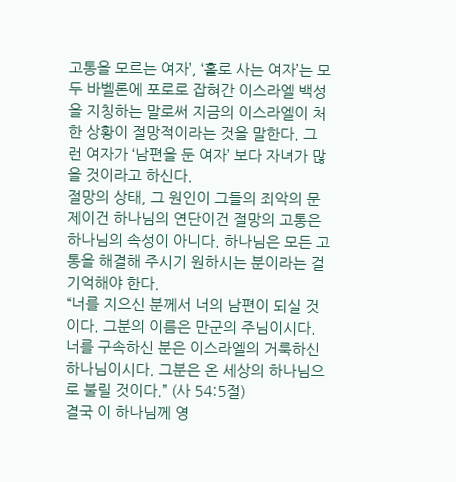고통을 모르는 여자’, ‘홀로 사는 여자’는 모두 바벨론에 포로로 잡혀간 이스라엘 백성을 지칭하는 말로써 지금의 이스라엘이 처한 상황이 절망적이라는 것을 말한다. 그
런 여자가 ‘남편을 둔 여자’ 보다 자녀가 많을 것이라고 하신다.
절망의 상태, 그 원인이 그들의 죄악의 문제이건 하나님의 연단이건 절망의 고통은 하나님의 속성이 아니다. 하나님은 모든 고통을 해결해 주시기 원하시는 분이라는 걸 기억해야 한다.
“너를 지으신 분께서 너의 남편이 되실 것이다. 그분의 이름은 만군의 주님이시다. 너를 구속하신 분은 이스라엘의 거룩하신 하나님이시다. 그분은 온 세상의 하나님으로 불릴 것이다.” (사 54:5절)
결국 이 하나님께 영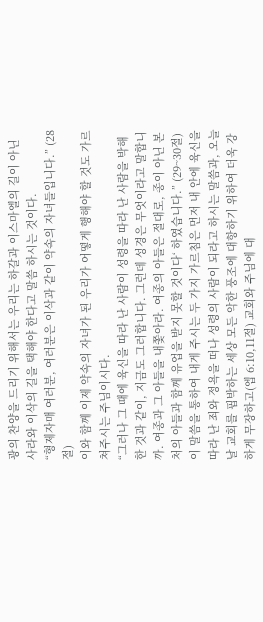광의 찬양을 드리기 위해서는 우리는 하갈과 이스마엘의 길이 아닌 사라와 이삭의 길을 택해야 한다고 말씀 하시는 것이다.
“형제자매 여러분, 여러분은 이삭과 같이 약속의 자녀들입니다.” (28절)
이와 함께 이제 약속의 자녀가 된 우리가 어떻게 행해야 할 것도 가르쳐주시는 주님이시다.
“그러나 그 때에 육신을 따라 난 사람이 성령을 따라 난 사람을 박해한 것과 같이, 지금도 그러합니다. 그런데 성경은 무엇이라고 말합니까. 여종과 그 아들을 내쫓아라. 여종의 아들은 절대로, 종이 아닌 본처의 아들과 함께 유업을 받지 못할 것이다‘ 하였습니다.” (29~30절)
이 말씀을 통하여 내게 주시는 두 가지 가르침은 먼저 내 안에 육신을 따라 난 죄와 정욕을 떠나 성령의 사람이 되라고 하시는 말씀과, 오늘 날 교회를 핍박하는 세상 모든 악한 풍조에 대항하기 위하여 더욱 강하게 무장하고(엡 6:10,11절) 교회와 주님에 대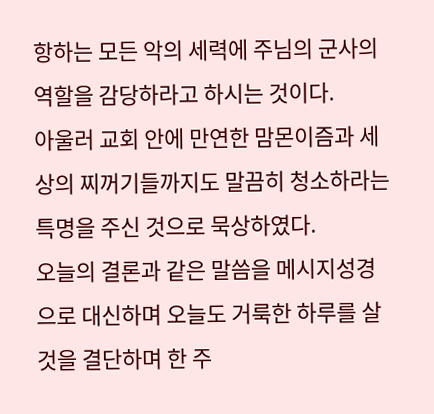항하는 모든 악의 세력에 주님의 군사의 역할을 감당하라고 하시는 것이다.
아울러 교회 안에 만연한 맘몬이즘과 세상의 찌꺼기들까지도 말끔히 청소하라는 특명을 주신 것으로 묵상하였다.
오늘의 결론과 같은 말씀을 메시지성경으로 대신하며 오늘도 거룩한 하루를 살 것을 결단하며 한 주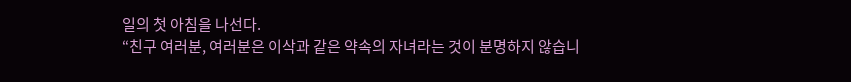일의 첫 아침을 나선다.
“친구 여러분, 여러분은 이삭과 같은 약속의 자녀라는 것이 분명하지 않습니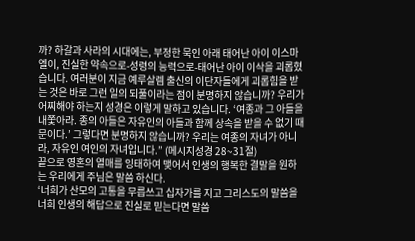까? 하갈과 사라의 시대에는, 부정한 묵인 아래 태어난 아이 이스마엘이, 진실한 약속으로-성령의 능력으로-태어난 아이 이삭을 괴롭혔습니다. 여러분이 지금 예루살렘 출신의 이단자들에게 괴롭힘을 받는 것은 바로 그런 일의 되풀이라는 점이 분명하지 않습니까? 우리가 어찌해야 하는지 성경은 이렇게 말하고 있습니다. ‘여종과 그 아들을 내쫓아라. 종의 아들은 자유인의 아들과 함께 상속을 받을 수 없기 때문이다.’ 그렇다면 분명하지 않습니까? 우리는 여종의 자녀가 아니라, 자유인 여인의 자녀입니다.” (메시지성경 28~31절)
끝으로 영혼의 열매를 잉태하여 맺어서 인생의 행복한 결말을 원하는 우리에게 주님은 말씀 하신다.
‘너희가 산모의 고통을 무릅쓰고 십자가를 지고 그리스도의 말씀을 너희 인생의 해답으로 진실로 믿는다면 말씀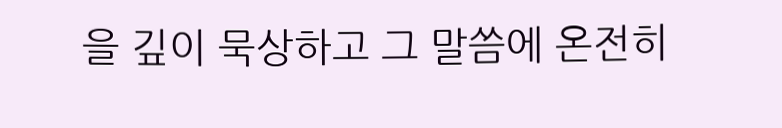을 깊이 묵상하고 그 말씀에 온전히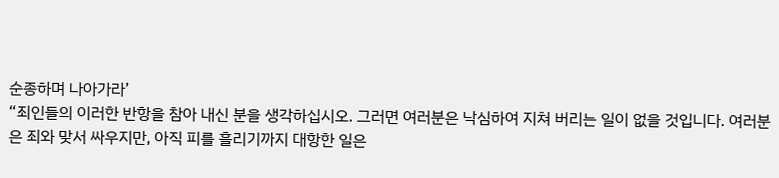순종하며 나아가라’
“죄인들의 이러한 반항을 참아 내신 분을 생각하십시오. 그러면 여러분은 낙심하여 지쳐 버리는 일이 없을 것입니다. 여러분은 죄와 맞서 싸우지만, 아직 피를 흘리기까지 대항한 일은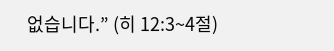없습니다.” (히 12:3~4절)